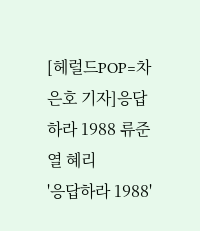[헤럴드POP=차은호 기자]응답하라 1988 류준열 혜리
'응답하라 1988'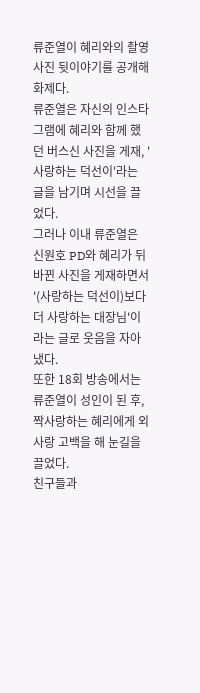류준열이 혜리와의 촬영 사진 뒷이야기를 공개해 화제다.
류준열은 자신의 인스타그램에 혜리와 함께 했던 버스신 사진을 게재, '사랑하는 덕선이'라는 글을 남기며 시선을 끌었다.
그러나 이내 류준열은 신원호 PD와 혜리가 뒤바뀐 사진을 게재하면서 '(사랑하는 덕선이)보다 더 사랑하는 대장님'이라는 글로 웃음을 자아냈다.
또한 18회 방송에서는 류준열이 성인이 된 후, 짝사랑하는 혜리에게 외사랑 고백을 해 눈길을 끌었다.
친구들과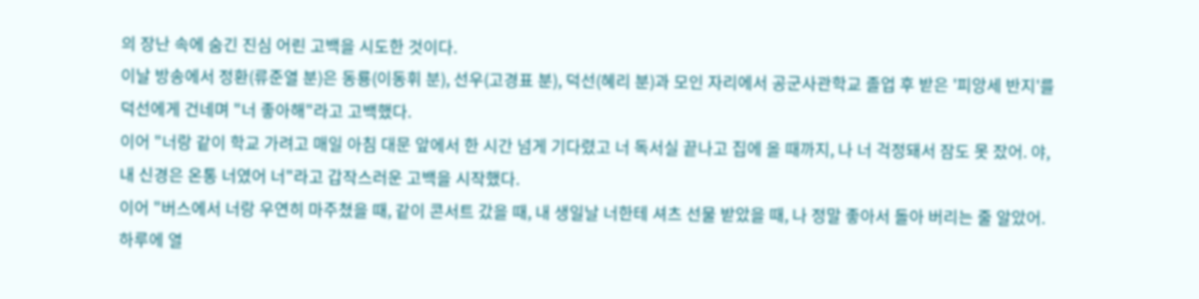의 장난 속에 숨긴 진심 어린 고백을 시도한 것이다.
이날 방송에서 정환(류준열 분)은 동룡(이동휘 분), 선우(고경표 분), 덕선(혜리 분)과 모인 자리에서 공군사관학교 졸업 후 받은 '피앙세 반지'를 덕선에게 건네며 "너 좋아해"라고 고백했다.
이어 "너랑 같이 학교 가려고 매일 아침 대문 앞에서 한 시간 넘게 기다렸고 너 독서실 끝나고 집에 올 때까지, 나 너 걱정돼서 잠도 못 잤어. 야, 내 신경은 온통 너였어 너"라고 갑작스러운 고백을 시작했다.
이어 "버스에서 너랑 우연히 마주쳤을 때, 같이 콘서트 갔을 때, 내 생일날 너한테 셔츠 선물 받았을 때, 나 정말 좋아서 돌아 버리는 줄 알았어. 하루에 열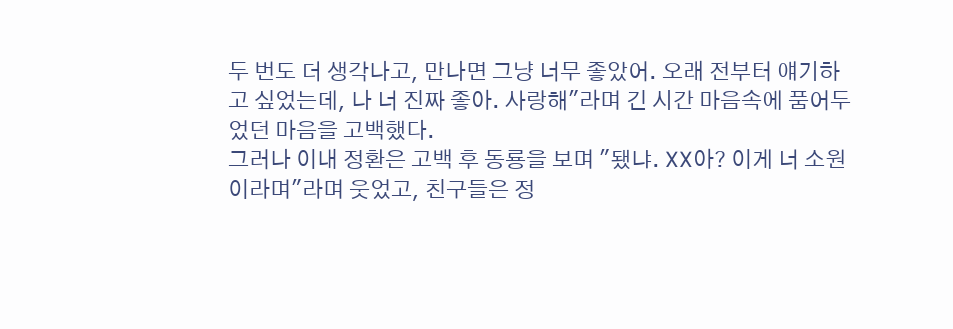두 번도 더 생각나고, 만나면 그냥 너무 좋았어. 오래 전부터 얘기하고 싶었는데, 나 너 진짜 좋아. 사랑해"라며 긴 시간 마음속에 품어두었던 마음을 고백했다.
그러나 이내 정환은 고백 후 동룡을 보며 "됐냐. XX아? 이게 너 소원이라며"라며 웃었고, 친구들은 정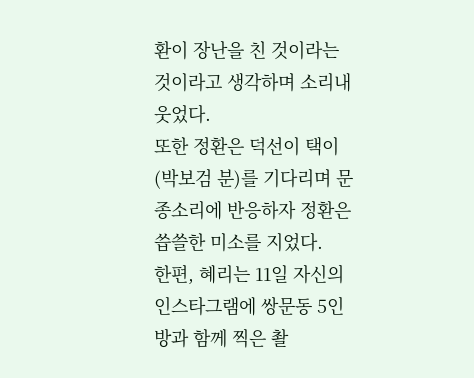환이 장난을 친 것이라는 것이라고 생각하며 소리내 웃었다.
또한 정환은 덕선이 택이(박보검 분)를 기다리며 문 종소리에 반응하자 정환은 씁쓸한 미소를 지었다.
한편, 혜리는 11일 자신의 인스타그램에 쌍문동 5인방과 함께 찍은 촬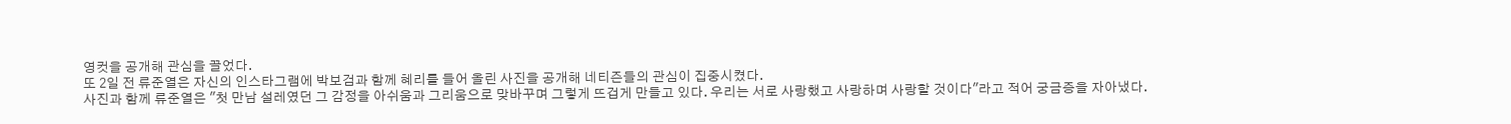영컷을 공개해 관심을 끌었다.
또 2일 전 류준열은 자신의 인스타그램에 박보검과 함께 혜리를 들어 올린 사진을 공개해 네티즌들의 관심이 집중시켰다.
사진과 함께 류준열은 "첫 만남 설레였던 그 감정을 아쉬움과 그리움으로 맞바꾸며 그렇게 뜨겁게 만들고 있다. 우리는 서로 사랑했고 사랑하며 사랑할 것이다"라고 적어 궁금증을 자아냈다.